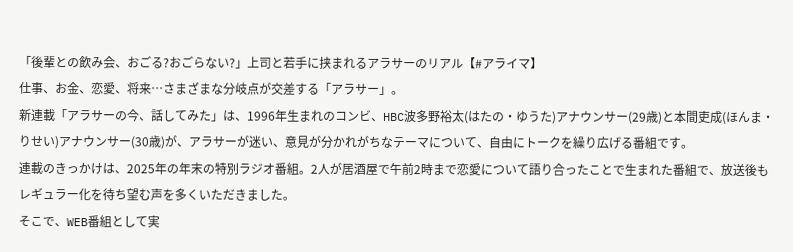「後輩との飲み会、おごる?おごらない?」上司と若手に挟まれるアラサーのリアル【#アライマ】
仕事、お金、恋愛、将来…さまざまな分岐点が交差する「アラサー」。
新連載「アラサーの今、話してみた」は、1996年生まれのコンビ、HBC波多野裕太(はたの・ゆうた)アナウンサー(29歳)と本間吏成(ほんま・りせい)アナウンサー(30歳)が、アラサーが迷い、意見が分かれがちなテーマについて、自由にトークを繰り広げる番組です。
連載のきっかけは、2025年の年末の特別ラジオ番組。2人が居酒屋で午前2時まで恋愛について語り合ったことで生まれた番組で、放送後もレギュラー化を待ち望む声を多くいただきました。
そこで、WEB番組として実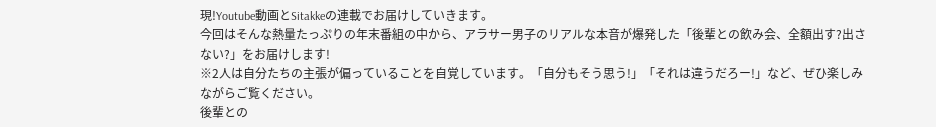現!Youtube動画とSitakkeの連載でお届けしていきます。
今回はそんな熱量たっぷりの年末番組の中から、アラサー男子のリアルな本音が爆発した「後輩との飲み会、全額出す?出さない?」をお届けします!
※2人は自分たちの主張が偏っていることを自覚しています。「自分もそう思う!」「それは違うだろー!」など、ぜひ楽しみながらご覧ください。
後輩との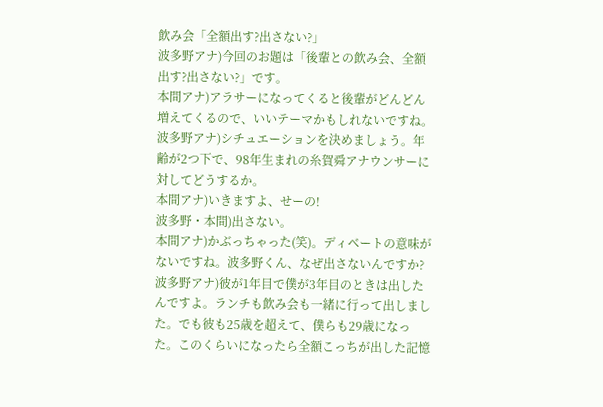飲み会「全額出す?出さない?」
波多野アナ)今回のお題は「後輩との飲み会、全額出す?出さない?」です。
本間アナ)アラサーになってくると後輩がどんどん増えてくるので、いいテーマかもしれないですね。
波多野アナ)シチュエーションを決めましょう。年齢が2つ下で、98年生まれの糸賀舜アナウンサーに対してどうするか。
本間アナ)いきますよ、せーの!
波多野・本間)出さない。
本間アナ)かぶっちゃった(笑)。ディベートの意味がないですね。波多野くん、なぜ出さないんですか?
波多野アナ)彼が1年目で僕が3年目のときは出したんですよ。ランチも飲み会も一緒に行って出しました。でも彼も25歳を超えて、僕らも29歳になった。このくらいになったら全額こっちが出した記憶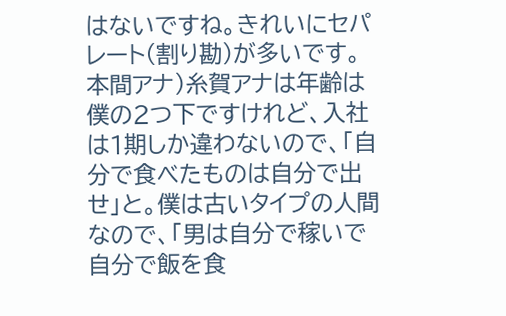はないですね。きれいにセパレート(割り勘)が多いです。
本間アナ)糸賀アナは年齢は僕の2つ下ですけれど、入社は1期しか違わないので、「自分で食べたものは自分で出せ」と。僕は古いタイプの人間なので、「男は自分で稼いで自分で飯を食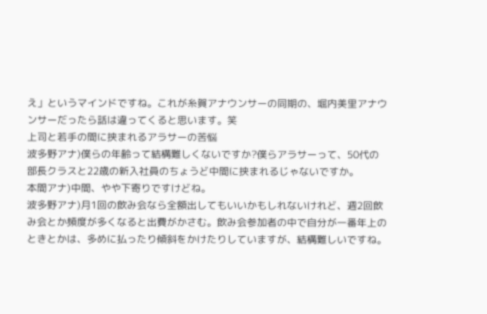え」というマインドですね。これが糸賀アナウンサーの同期の、堀内美里アナウンサーだったら話は違ってくると思います。笑
上司と若手の間に挟まれるアラサーの苦悩
波多野アナ)僕らの年齢って結構難しくないですか?僕らアラサーって、50代の部長クラスと22歳の新入社員のちょうど中間に挟まれるじゃないですか。
本間アナ)中間、やや下寄りですけどね。
波多野アナ)月1回の飲み会なら全額出してもいいかもしれないけれど、週2回飲み会とか頻度が多くなると出費がかさむ。飲み会参加者の中で自分が一番年上のときとかは、多めに払ったり傾斜をかけたりしていますが、結構難しいですね。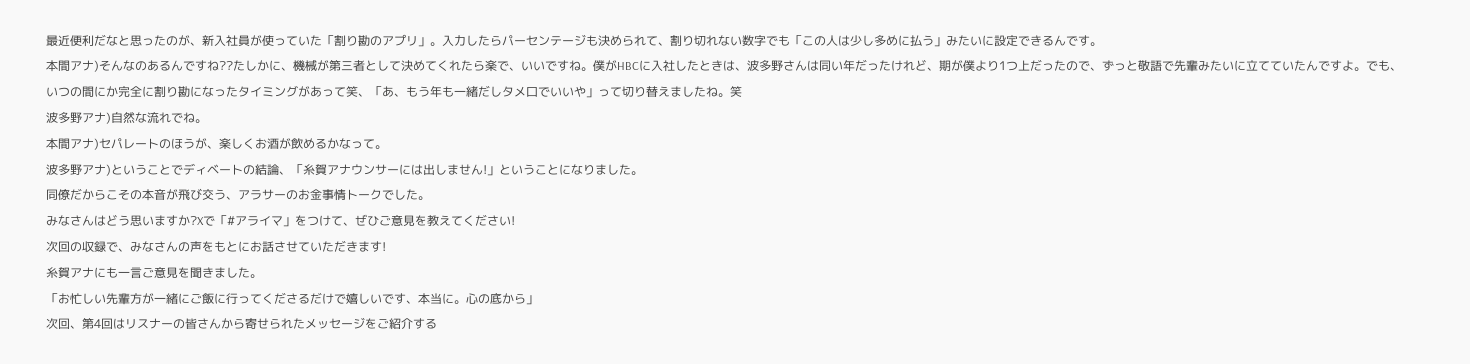最近便利だなと思ったのが、新入社員が使っていた「割り勘のアプリ」。入力したらパーセンテージも決められて、割り切れない数字でも「この人は少し多めに払う」みたいに設定できるんです。
本間アナ)そんなのあるんですね??たしかに、機械が第三者として決めてくれたら楽で、いいですね。僕がHBCに入社したときは、波多野さんは同い年だったけれど、期が僕より1つ上だったので、ずっと敬語で先輩みたいに立てていたんですよ。でも、いつの間にか完全に割り勘になったタイミングがあって笑、「あ、もう年も一緒だしタメ口でいいや」って切り替えましたね。笑
波多野アナ)自然な流れでね。
本間アナ)セパレートのほうが、楽しくお酒が飲めるかなって。
波多野アナ)ということでディベートの結論、「糸賀アナウンサーには出しません!」ということになりました。
同僚だからこその本音が飛び交う、アラサーのお金事情トークでした。
みなさんはどう思いますか?Xで「#アライマ」をつけて、ぜひご意見を教えてください!
次回の収録で、みなさんの声をもとにお話させていただきます!
糸賀アナにも一言ご意見を聞きました。
「お忙しい先輩方が一緒にご飯に行ってくださるだけで嬉しいです、本当に。心の底から」
次回、第4回はリスナーの皆さんから寄せられたメッセージをご紹介する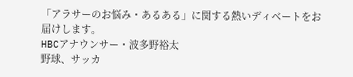「アラサーのお悩み・あるある」に関する熱いディベートをお届けします。
HBCアナウンサー・波多野裕太
野球、サッカ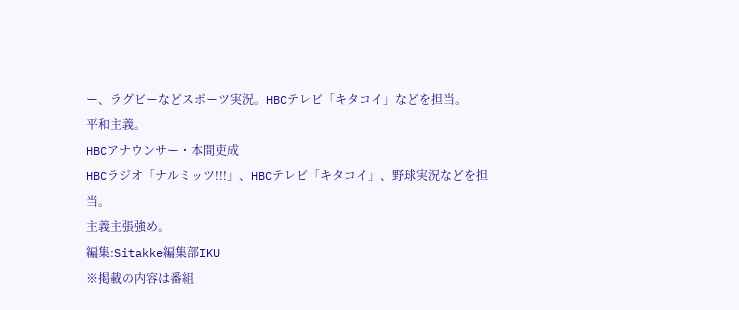ー、ラグビーなどスポーツ実況。HBCテレビ「キタコイ」などを担当。
平和主義。
HBCアナウンサー・本間吏成
HBCラジオ「ナルミッツ!!!」、HBCテレビ「キタコイ」、野球実況などを担当。
主義主張強め。
編集:Sitakke編集部IKU
※掲載の内容は番組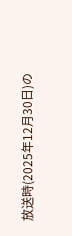放送時(2025年12月30日)の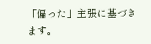「偏った」主張に基づきます。